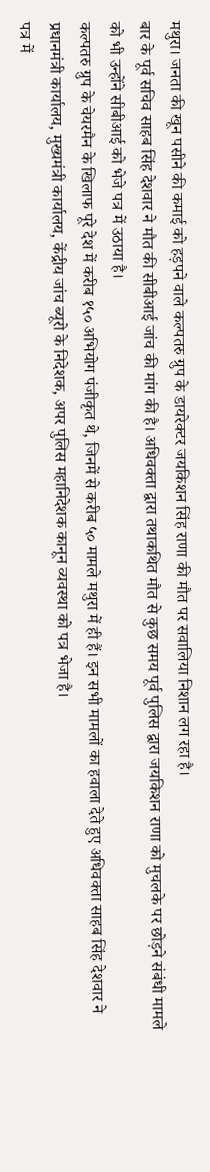मथुरा। जनता की खून पसीने की कमाई को हड़पने वाले कल्पतरु ग्रुप के डायरेक्टर जयकिशन सिंह राणा की मौत पर सवालिया निशान लग रहा है।
बार के पूर्व सचिव साहब सिंह देशवार ने मौत की सीबीआई जांच की मांग की है। अधिवक्ता द्वारा तथाकथित मौत से कुछ समय पूर्व पुलिस द्वारा जयकिशन राणा को मुचलके पर छोड़ने संबंधी मामले को भी उन्होंने सीबीआई को भेजे पत्र में उठाया है।
कल्पतरु ग्रुप के चेयरमैन के खिलाफ पूरे देश में करीब १५० अभियोग पंजीकृत थे, जिनमें से करीब ५० मामले मथुरा में ही हैं। इन सभी मामलों का हवाला देते हुए अधिवक्ता साहब सिंह देशवार ने प्रधानमंत्री कार्यालय, मुख्यमंत्री कार्यालय, केंद्रीय जांच ब्यूरो के निदेशक, अपर पुलिस महानिदेशक कानून व्यवस्था को पत्र भेजा है।
पत्र में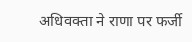अधिवक्ता ने राणा पर फर्जी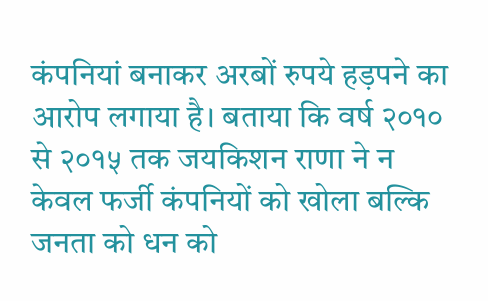कंपनियां बनाकर अरबों रुपये हड़पने का आरोप लगाया है। बताया कि वर्ष २०१० से २०१५ तक जयकिशन राणा ने न केवल फर्जी कंपनियों को खोला बल्कि जनता को धन को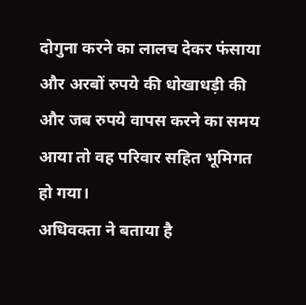दोगुना करने का लालच देकर फंसाया और अरबों रुपये की धोखाधड़ी की और जब रुपये वापस करने का समय आया तो वह परिवार सहित भूमिगत हो गया।
अधिवक्ता ने बताया है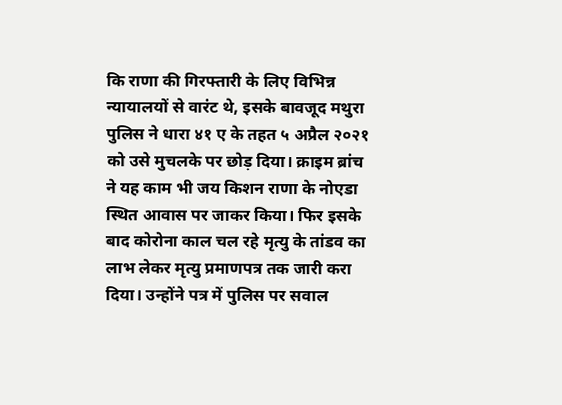कि राणा की गिरफ्तारी के लिए विभिन्न न्यायालयों से वारंट थे, इसके बावजूद मथुरा पुलिस ने धारा ४१ ए के तहत ५ अप्रैल २०२१ को उसे मुचलके पर छोड़ दिया। क्राइम ब्रांच ने यह काम भी जय किशन राणा के नोएडा स्थित आवास पर जाकर किया। फिर इसके बाद कोरोना काल चल रहे मृत्यु के तांडव का लाभ लेकर मृत्यु प्रमाणपत्र तक जारी करा दिया। उन्होंने पत्र में पुलिस पर सवाल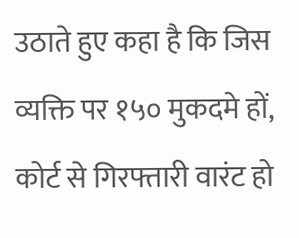उठाते हुए कहा है कि जिस व्यक्ति पर १५० मुकदमे हों, कोर्ट से गिरफ्तारी वारंट हो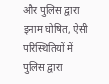और पुलिस द्वारा इनाम घोषित, ऐसी परिस्थितियों में पुलिस द्वारा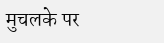मुचलके पर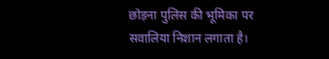छोड़ना पुलिस की भूमिका पर सवालिया निशान लगाता है।